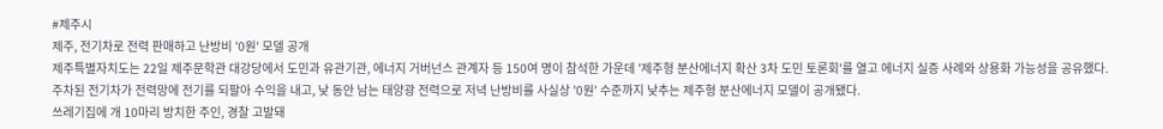#제주시
제주, 전기차로 전력 판매하고 난방비 '0원' 모델 공개
제주특별자치도는 22일 제주문학관 대강당에서 도민과 유관기관, 에너지 거버넌스 관계자 등 150여 명이 참석한 가운데 '제주형 분산에너지 확산 3차 도민 토론회'를 열고 에너지 실증 사례와 상용화 가능성을 공유했다. 주차된 전기차가 전력망에 전기를 되팔아 수익을 내고, 낮 동안 남는 태양광 전력으로 저녁 난방비를 사실상 '0원' 수준까지 낮추는 제주형 분산에너지 모델이 공개됐다.
쓰레기집에 개 10마리 방치한 주인, 경찰 고발돼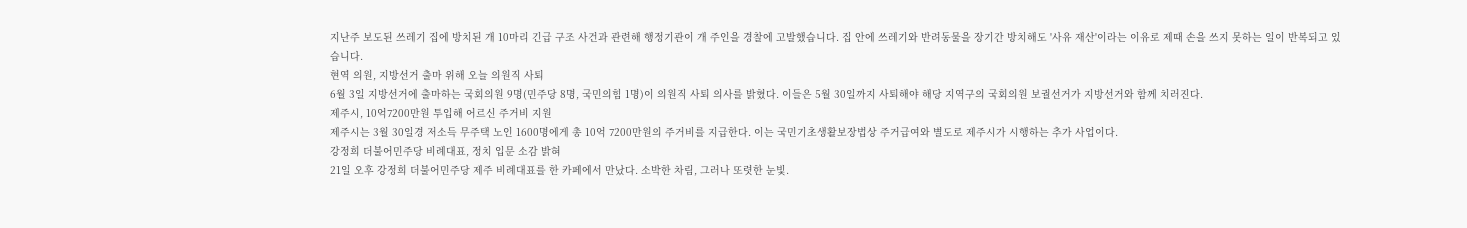지난주 보도된 쓰레기 집에 방치된 개 10마리 긴급 구조 사건과 관련해 행정기관이 개 주인을 경찰에 고발했습니다. 집 안에 쓰레기와 반려동물을 장기간 방치해도 '사유 재산'이라는 이유로 제때 손을 쓰지 못하는 일이 반복되고 있습니다.
현역 의원, 지방선거 출마 위해 오늘 의원직 사퇴
6월 3일 지방선거에 출마하는 국회의원 9명(민주당 8명, 국민의힘 1명)이 의원직 사퇴 의사를 밝혔다. 이들은 5월 30일까지 사퇴해야 해당 지역구의 국회의원 보궐선거가 지방선거와 함께 치러진다.
제주시, 10억7200만원 투입해 어르신 주거비 지원
제주시는 3월 30일경 저소득 무주택 노인 1600명에게 총 10억 7200만원의 주거비를 지급한다. 이는 국민기초생활보장법상 주거급여와 별도로 제주시가 시행하는 추가 사업이다.
강정희 더불어민주당 비례대표, 정치 입문 소감 밝혀
21일 오후 강정희 더불어민주당 제주 비례대표를 한 카페에서 만났다. 소박한 차림, 그러나 또렷한 눈빛.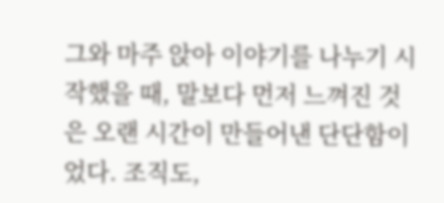그와 마주 앉아 이야기를 나누기 시작했을 때, 말보다 먼저 느껴진 것은 오랜 시간이 만들어낸 단단함이었다. 조직도,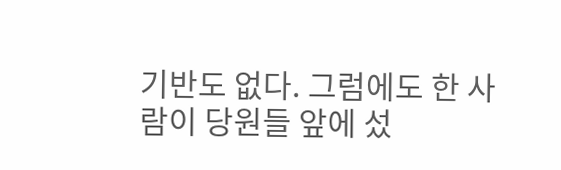기반도 없다. 그럼에도 한 사람이 당원들 앞에 섰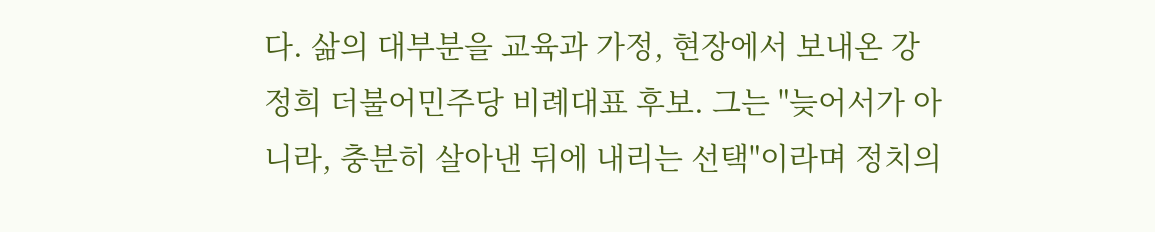다. 삶의 대부분을 교육과 가정, 현장에서 보내온 강정희 더불어민주당 비례대표 후보. 그는 "늦어서가 아니라, 충분히 살아낸 뒤에 내리는 선택"이라며 정치의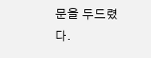문을 두드렸다.